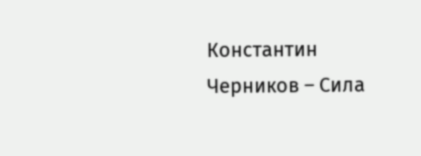Константин Черников – Сила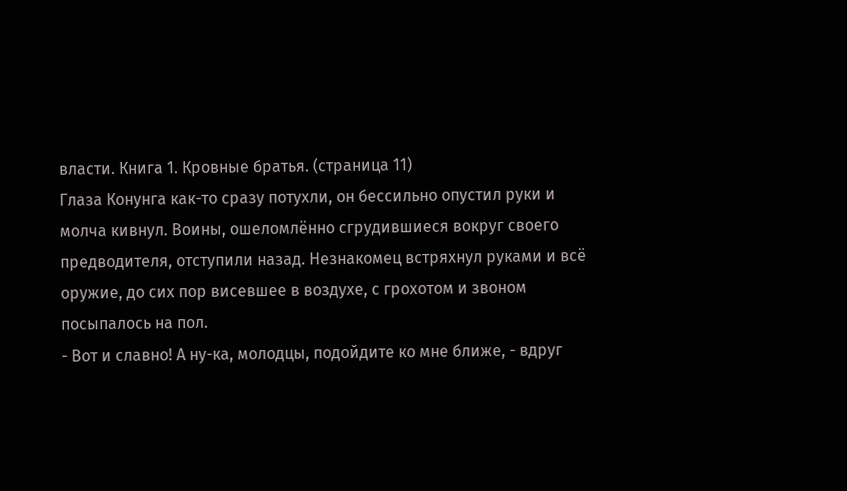власти. Книга 1. Кровные братья. (страница 11)
Глаза Конунга как-то сразу потухли, он бессильно опустил руки и молча кивнул. Воины, ошеломлённо сгрудившиеся вокруг своего предводителя, отступили назад. Незнакомец встряхнул руками и всё оружие, до сих пор висевшее в воздухе, с грохотом и звоном посыпалось на пол.
- Вот и славно! А ну-ка, молодцы, подойдите ко мне ближе, - вдруг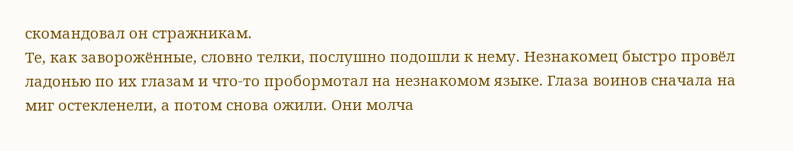скомандовал он стражникам.
Те, как заворожённые, словно телки, послушно подошли к нему. Незнакомец быстро провёл ладонью по их глазам и что-то пробормотал на незнакомом языке. Глаза воинов сначала на миг остекленели, а потом снова ожили. Они молча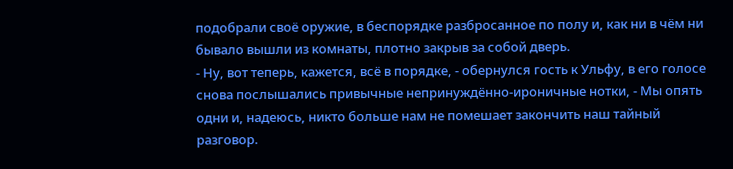подобрали своё оружие, в беспорядке разбросанное по полу и, как ни в чём ни бывало вышли из комнаты, плотно закрыв за собой дверь.
- Ну, вот теперь, кажется, всё в порядке, - обернулся гость к Ульфу, в его голосе снова послышались привычные непринуждённо-ироничные нотки, - Мы опять одни и, надеюсь, никто больше нам не помешает закончить наш тайный разговор.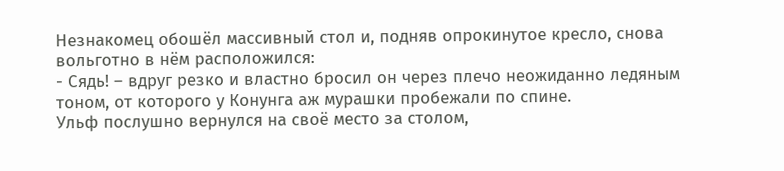Незнакомец обошёл массивный стол и, подняв опрокинутое кресло, снова вольготно в нём расположился:
- Сядь! – вдруг резко и властно бросил он через плечо неожиданно ледяным тоном, от которого у Конунга аж мурашки пробежали по спине.
Ульф послушно вернулся на своё место за столом,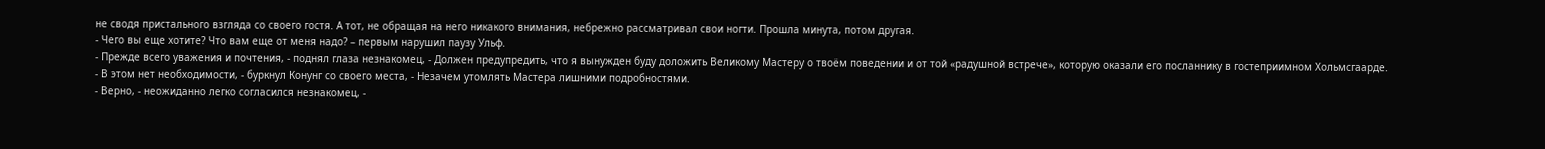не сводя пристального взгляда со своего гостя. А тот, не обращая на него никакого внимания, небрежно рассматривал свои ногти. Прошла минута, потом другая.
- Чего вы еще хотите? Что вам еще от меня надо? – первым нарушил паузу Ульф.
- Прежде всего уважения и почтения, - поднял глаза незнакомец, - Должен предупредить, что я вынужден буду доложить Великому Мастеру о твоём поведении и от той «радушной встрече», которую оказали его посланнику в гостеприимном Хольмсгаарде.
- В этом нет необходимости, - буркнул Конунг со своего места, - Незачем утомлять Мастера лишними подробностями.
- Верно, - неожиданно легко согласился незнакомец, -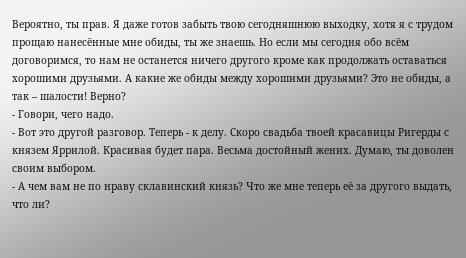Вероятно, ты прав. Я даже готов забыть твою сегодняшнюю выходку, хотя я с трудом прощаю нанесённые мне обиды, ты же знаешь. Но если мы сегодня обо всём договоримся, то нам не останется ничего другого кроме как продолжать оставаться хорошими друзьями. А какие же обиды между хорошими друзьями? Это не обиды, а так – шалости! Верно?
- Говори, чего надо.
- Вот это другой разговор. Теперь - к делу. Скоро свадьба твоей красавицы Ригерды с князем Яррилой. Красивая будет пара. Весьма достойный жених. Думаю, ты доволен своим выбором.
- А чем вам не по нраву склавинский князь? Что же мне теперь её за другого выдать, что ли?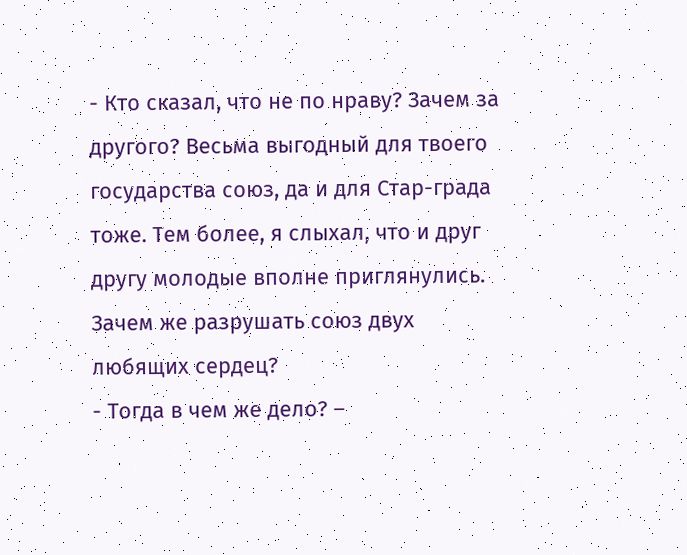- Кто сказал, что не по нраву? Зачем за другого? Весьма выгодный для твоего государства союз, да и для Стар-града тоже. Тем более, я слыхал, что и друг другу молодые вполне приглянулись. Зачем же разрушать союз двух любящих сердец?
- Тогда в чем же дело? –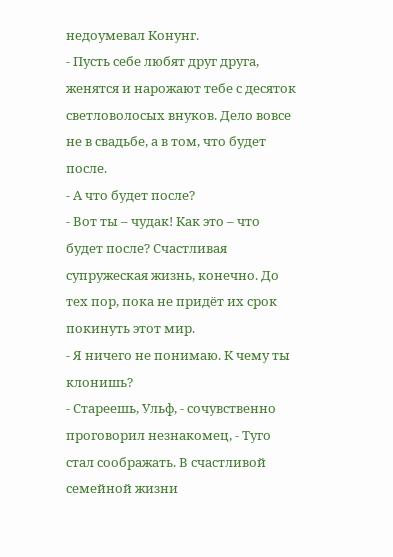недоумевал Конунг.
- Пусть себе любят друг друга, женятся и нарожают тебе с десяток светловолосых внуков. Дело вовсе не в свадьбе, а в том, что будет после.
- А что будет после?
- Вот ты – чудак! Как это – что будет после? Счастливая супружеская жизнь, конечно. До тех пор, пока не придёт их срок покинуть этот мир.
- Я ничего не понимаю. К чему ты клонишь?
- Стареешь, Ульф, - сочувственно проговорил незнакомец, - Туго стал соображать. В счастливой семейной жизни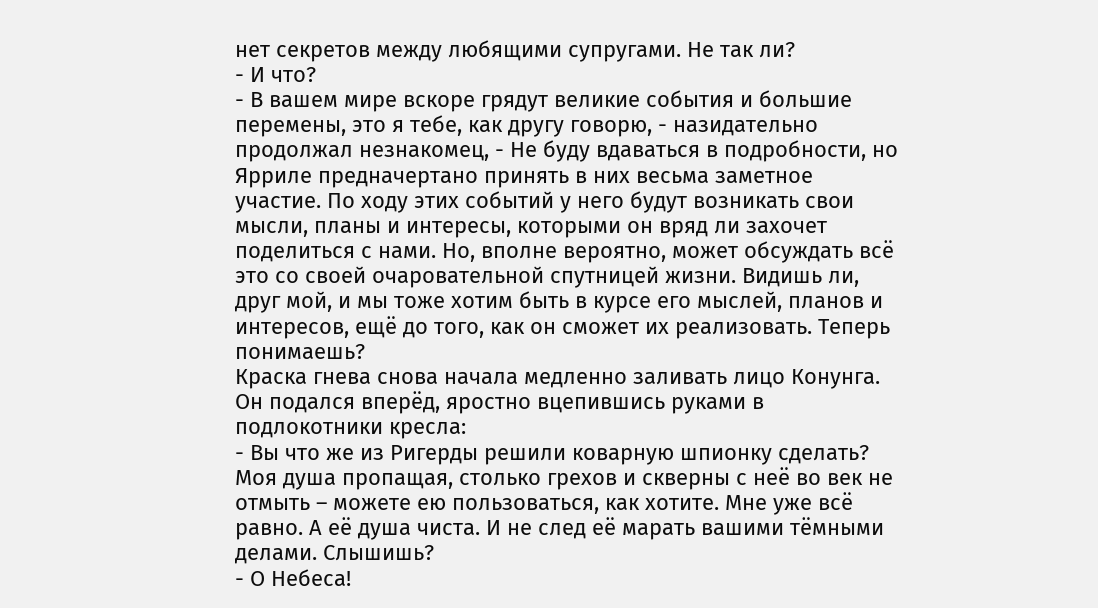нет секретов между любящими супругами. Не так ли?
- И что?
- В вашем мире вскоре грядут великие события и большие перемены, это я тебе, как другу говорю, - назидательно продолжал незнакомец, - Не буду вдаваться в подробности, но Ярриле предначертано принять в них весьма заметное участие. По ходу этих событий у него будут возникать свои мысли, планы и интересы, которыми он вряд ли захочет поделиться с нами. Но, вполне вероятно, может обсуждать всё это со своей очаровательной спутницей жизни. Видишь ли, друг мой, и мы тоже хотим быть в курсе его мыслей, планов и интересов, ещё до того, как он сможет их реализовать. Теперь понимаешь?
Краска гнева снова начала медленно заливать лицо Конунга. Он подался вперёд, яростно вцепившись руками в подлокотники кресла:
- Вы что же из Ригерды решили коварную шпионку сделать? Моя душа пропащая, столько грехов и скверны с неё во век не отмыть – можете ею пользоваться, как хотите. Мне уже всё равно. А её душа чиста. И не след её марать вашими тёмными делами. Слышишь?
- О Небеса!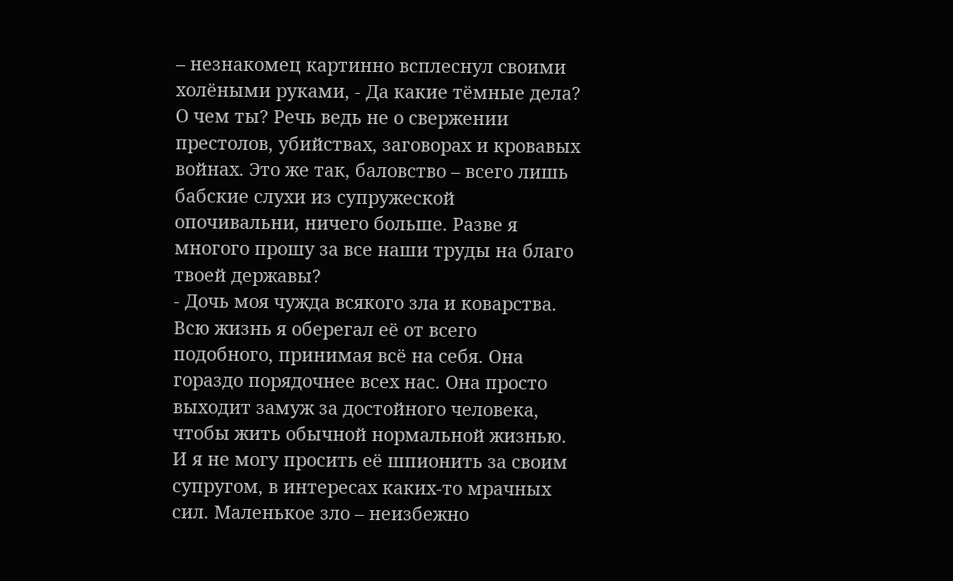– незнакомец картинно всплеснул своими холёными руками, - Да какие тёмные дела? О чем ты? Речь ведь не о свержении престолов, убийствах, заговорах и кровавых войнах. Это же так, баловство – всего лишь бабские слухи из супружеской опочивальни, ничего больше. Разве я многого прошу за все наши труды на благо твоей державы?
- Дочь моя чужда всякого зла и коварства. Всю жизнь я оберегал её от всего подобного, принимая всё на себя. Она гораздо порядочнее всех нас. Она просто выходит замуж за достойного человека, чтобы жить обычной нормальной жизнью. И я не могу просить её шпионить за своим супругом, в интересах каких-то мрачных сил. Маленькое зло – неизбежно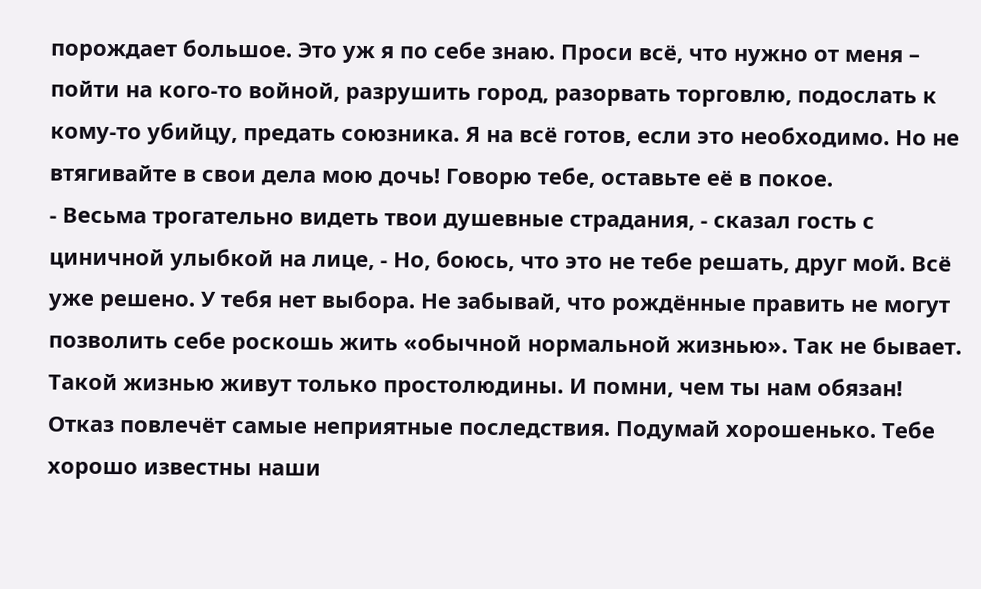порождает большое. Это уж я по себе знаю. Проси всё, что нужно от меня – пойти на кого-то войной, разрушить город, разорвать торговлю, подослать к кому-то убийцу, предать союзника. Я на всё готов, если это необходимо. Но не втягивайте в свои дела мою дочь! Говорю тебе, оставьте её в покое.
- Весьма трогательно видеть твои душевные страдания, - сказал гость с циничной улыбкой на лице, - Но, боюсь, что это не тебе решать, друг мой. Всё уже решено. У тебя нет выбора. Не забывай, что рождённые править не могут позволить себе роскошь жить «обычной нормальной жизнью». Так не бывает. Такой жизнью живут только простолюдины. И помни, чем ты нам обязан! Отказ повлечёт самые неприятные последствия. Подумай хорошенько. Тебе хорошо известны наши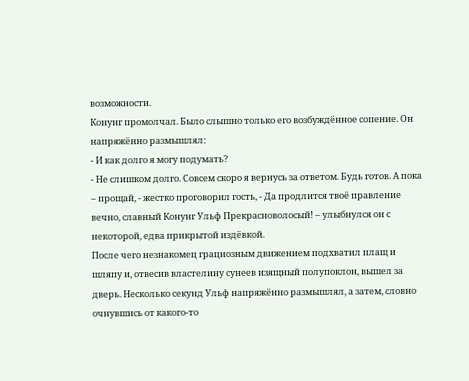возможности.
Конунг промолчал. Было слышно только его возбуждённое сопение. Он напряжённо размышлял:
- И как долго я могу подумать?
- Не слишком долго. Совсем скоро я вернусь за ответом. Будь готов. А пока – прощай, - жестко проговорил гость, - Да продлится твоё правление вечно, славный Конунг Ульф Прекрасноволосый! – улыбнулся он с некоторой, едва прикрытой издёвкой.
После чего незнакомец грациозным движением подхватил плащ и шляпу и, отвесив властелину сунеев изящный полупоклон, вышел за дверь. Несколько секунд Ульф напряжённо размышлял, а затем, словно очнувшись от какого-то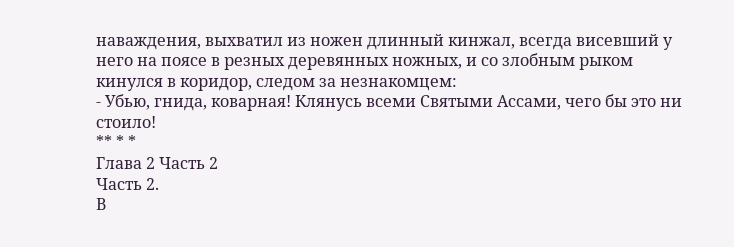наваждения, выхватил из ножен длинный кинжал, всегда висевший у него на поясе в резных деревянных ножных, и со злобным рыком кинулся в коридор, следом за незнакомцем:
- Убью, гнида, коварная! Клянусь всеми Святыми Ассами, чего бы это ни стоило!
** * *
Глава 2 Часть 2
Часть 2.
В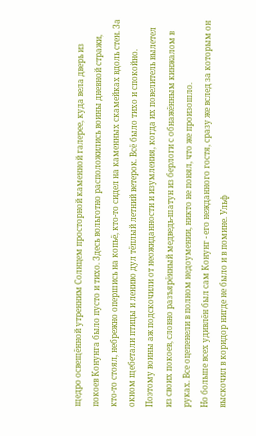щедро освещённой утренним Солнцем просторной каменной галерее, куда вела дверь из покоев Конунга было пусто и тихо. Здесь вольготно расположились воины дневной стражи, кто-то стоял, небрежно опершись на копьё, кто-то сидел на каменных скамейках вдоль стен. За окном щебетали птицы и лениво дул тёплый летний ветерок. Всё было тихо и спокойно.
Поэтому воины аж подскочили от неожиданности и изумления, когда их повелитель вылетел из своих покоев, словно разъярённый медведь-шатун из берлоги с обнажённым кинжалом в руках. Все оцепенели в полном недоумении, никто не понял, что же произошло.
Но больше всех удивлён был сам Конунг - его нежданного гостя, сразу же вслед за которым он выскочил в коридор нигде не было и в помине. Ульф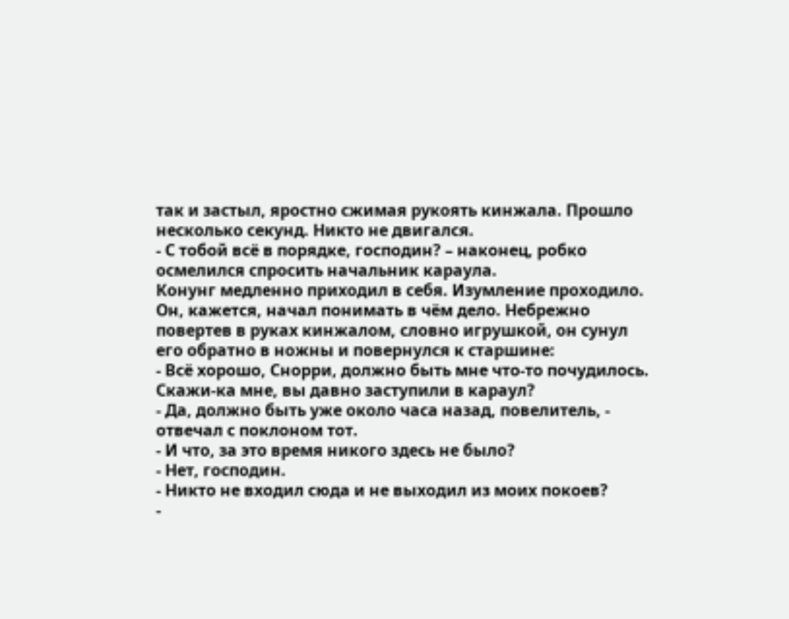так и застыл, яростно сжимая рукоять кинжала. Прошло несколько секунд. Никто не двигался.
- С тобой всё в порядке, господин? – наконец, робко осмелился спросить начальник караула.
Конунг медленно приходил в себя. Изумление проходило. Он, кажется, начал понимать в чём дело. Небрежно повертев в руках кинжалом, словно игрушкой, он сунул его обратно в ножны и повернулся к старшине:
- Всё хорошо, Снорри, должно быть мне что-то почудилось. Скажи-ка мне, вы давно заступили в караул?
- Да, должно быть уже около часа назад, повелитель, - отвечал с поклоном тот.
- И что, за это время никого здесь не было?
- Нет, господин.
- Никто не входил сюда и не выходил из моих покоев?
-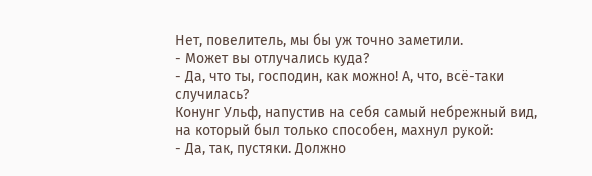Нет, повелитель, мы бы уж точно заметили.
- Может вы отлучались куда?
- Да, что ты, господин, как можно! А, что, всё-таки случилась?
Конунг Ульф, напустив на себя самый небрежный вид, на который был только способен, махнул рукой:
- Да, так, пустяки. Должно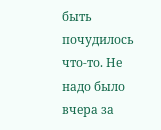быть почудилось что-то. Не надо было вчера за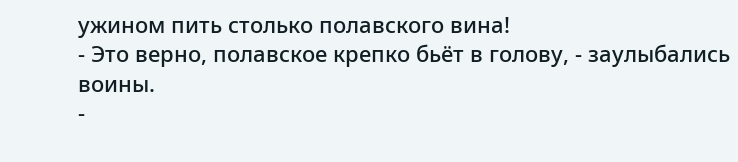ужином пить столько полавского вина!
- Это верно, полавское крепко бьёт в голову, - заулыбались воины.
-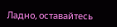Ладно, оставайтесь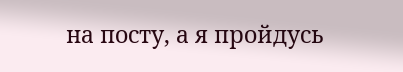на посту, а я пройдусь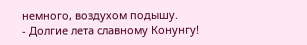немного, воздухом подышу.
- Долгие лета славному Конунгу!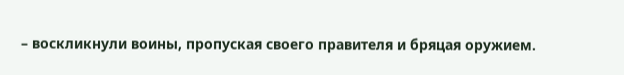– воскликнули воины, пропуская своего правителя и бряцая оружием.